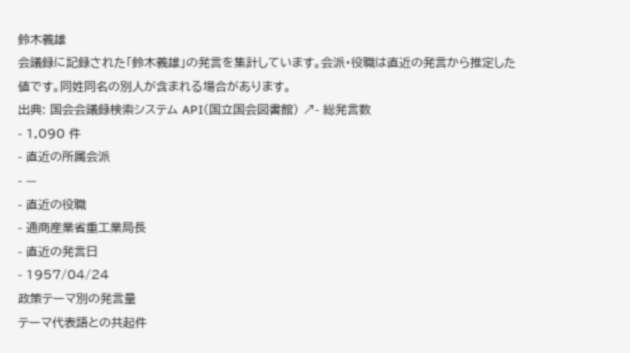鈴木義雄
会議録に記録された「鈴木義雄」の発言を集計しています。会派・役職は直近の発言から推定した値です。同姓同名の別人が含まれる場合があります。
出典: 国会会議録検索システム API(国立国会図書館) ↗- 総発言数
- 1,090 件
- 直近の所属会派
- —
- 直近の役職
- 通商産業省重工業局長
- 直近の発言日
- 1957/04/24
政策テーマ別の発言量
テーマ代表語との共起件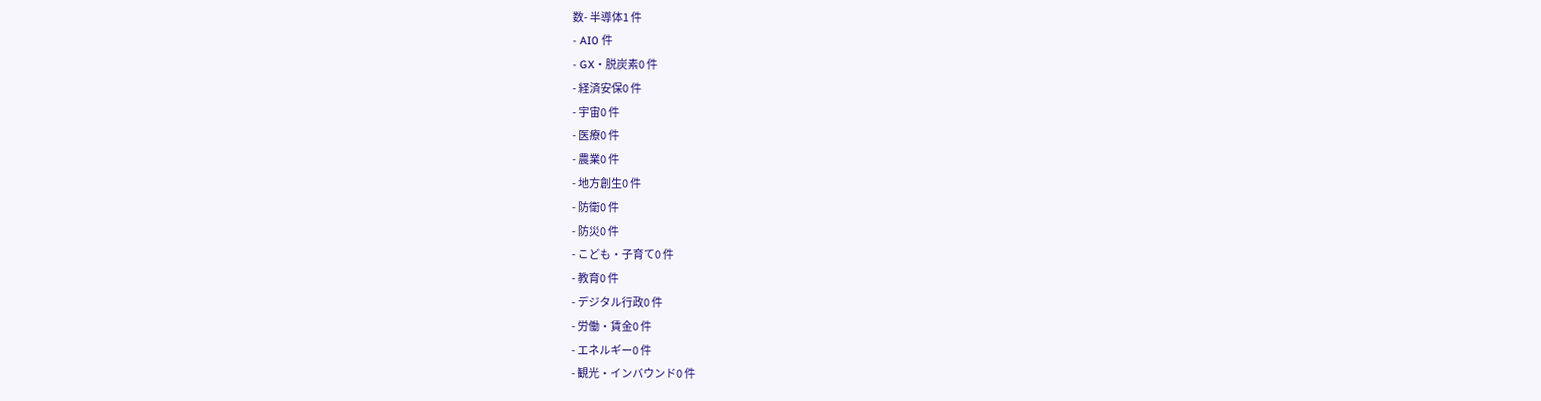数- 半導体1 件
- AI0 件
- GX・脱炭素0 件
- 経済安保0 件
- 宇宙0 件
- 医療0 件
- 農業0 件
- 地方創生0 件
- 防衛0 件
- 防災0 件
- こども・子育て0 件
- 教育0 件
- デジタル行政0 件
- 労働・賃金0 件
- エネルギー0 件
- 観光・インバウンド0 件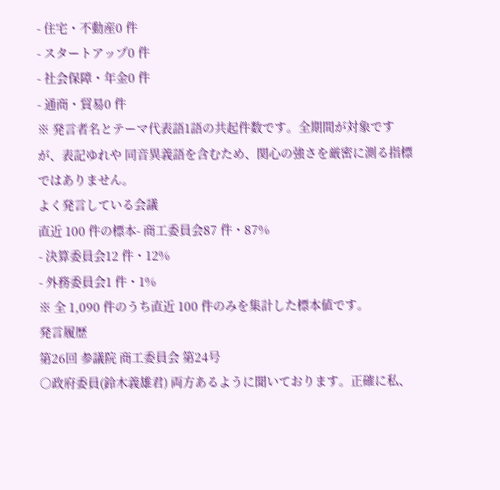- 住宅・不動産0 件
- スタートアップ0 件
- 社会保障・年金0 件
- 通商・貿易0 件
※ 発言者名とテーマ代表語1語の共起件数です。全期間が対象ですが、表記ゆれや 同音異義語を含むため、関心の強さを厳密に測る指標ではありません。
よく発言している会議
直近 100 件の標本- 商工委員会87 件・87%
- 決算委員会12 件・12%
- 外務委員会1 件・1%
※ 全 1,090 件のうち直近 100 件のみを集計した標本値です。
発言履歴
第26回 参議院 商工委員会 第24号
○政府委員(鈴木義雄君) 両方あるように聞いております。正確に私、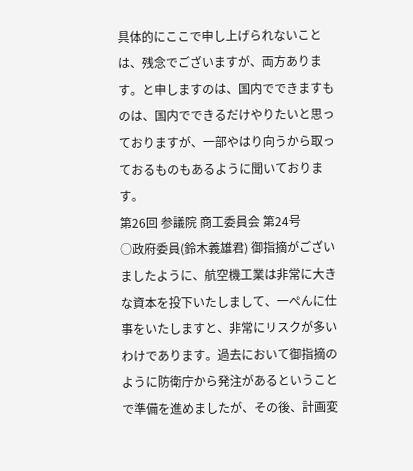具体的にここで申し上げられないことは、残念でございますが、両方あります。と申しますのは、国内でできますものは、国内でできるだけやりたいと思っておりますが、一部やはり向うから取っておるものもあるように聞いております。
第26回 参議院 商工委員会 第24号
○政府委員(鈴木義雄君) 御指摘がございましたように、航空機工業は非常に大きな資本を投下いたしまして、一ぺんに仕事をいたしますと、非常にリスクが多いわけであります。過去において御指摘のように防衛庁から発注があるということで準備を進めましたが、その後、計画変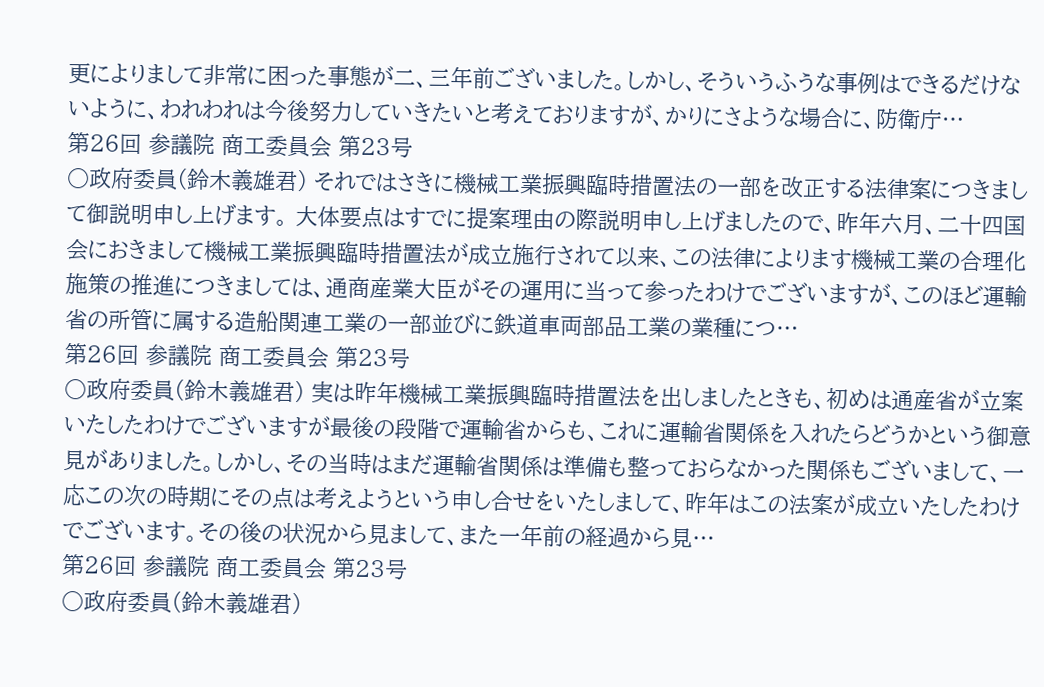更によりまして非常に困った事態が二、三年前ございました。しかし、そういうふうな事例はできるだけないように、われわれは今後努力していきたいと考えておりますが、かりにさような場合に、防衛庁…
第26回 参議院 商工委員会 第23号
○政府委員(鈴木義雄君) それではさきに機械工業振興臨時措置法の一部を改正する法律案につきまして御説明申し上げます。 大体要点はすでに提案理由の際説明申し上げましたので、昨年六月、二十四国会におきまして機械工業振興臨時措置法が成立施行されて以来、この法律によります機械工業の合理化施策の推進につきましては、通商産業大臣がその運用に当って参ったわけでございますが、このほど運輸省の所管に属する造船関連工業の一部並びに鉄道車両部品工業の業種につ…
第26回 参議院 商工委員会 第23号
○政府委員(鈴木義雄君) 実は昨年機械工業振興臨時措置法を出しましたときも、初めは通産省が立案いたしたわけでございますが最後の段階で運輸省からも、これに運輸省関係を入れたらどうかという御意見がありました。しかし、その当時はまだ運輸省関係は準備も整っておらなかった関係もございまして、一応この次の時期にその点は考えようという申し合せをいたしまして、昨年はこの法案が成立いたしたわけでございます。その後の状況から見まして、また一年前の経過から見…
第26回 参議院 商工委員会 第23号
○政府委員(鈴木義雄君)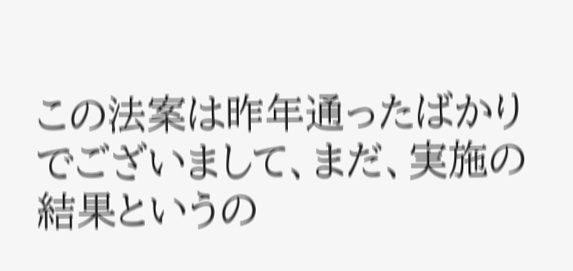この法案は昨年通ったばかりでございまして、まだ、実施の結果というの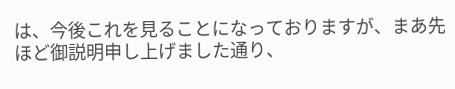は、今後これを見ることになっておりますが、まあ先ほど御説明申し上げました通り、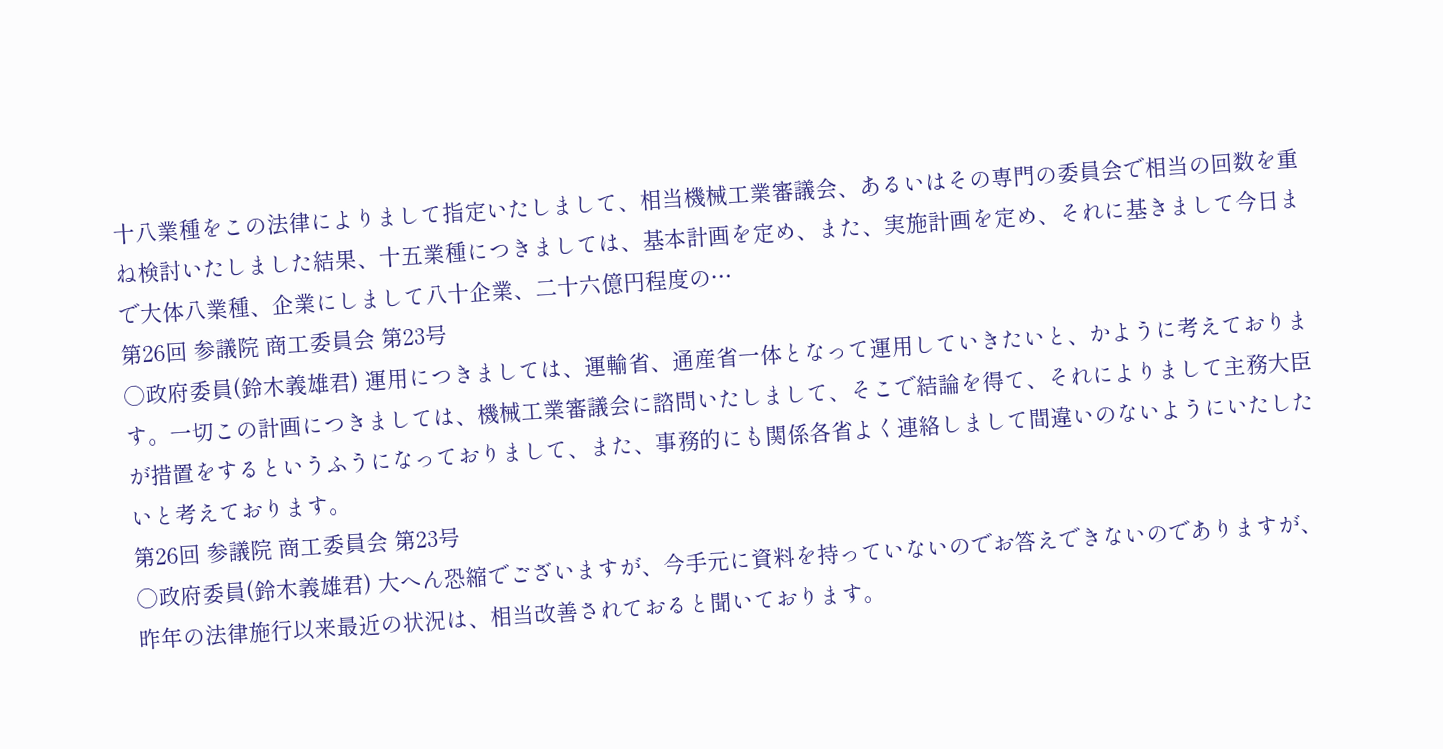十八業種をこの法律によりまして指定いたしまして、相当機械工業審議会、あるいはその専門の委員会で相当の回数を重ね検討いたしました結果、十五業種につきましては、基本計画を定め、また、実施計画を定め、それに基きまして今日まで大体八業種、企業にしまして八十企業、二十六億円程度の…
第26回 参議院 商工委員会 第23号
○政府委員(鈴木義雄君) 運用につきましては、運輸省、通産省一体となって運用していきたいと、かように考えております。一切この計画につきましては、機械工業審議会に諮問いたしまして、そこで結論を得て、それによりまして主務大臣が措置をするというふうになっておりまして、また、事務的にも関係各省よく連絡しまして間違いのないようにいたしたいと考えております。
第26回 参議院 商工委員会 第23号
○政府委員(鈴木義雄君) 大へん恐縮でございますが、今手元に資料を持っていないのでお答えできないのでありますが、昨年の法律施行以来最近の状況は、相当改善されておると聞いております。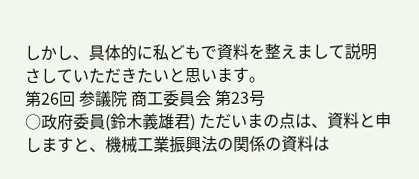しかし、具体的に私どもで資料を整えまして説明さしていただきたいと思います。
第26回 参議院 商工委員会 第23号
○政府委員(鈴木義雄君) ただいまの点は、資料と申しますと、機械工業振興法の関係の資料は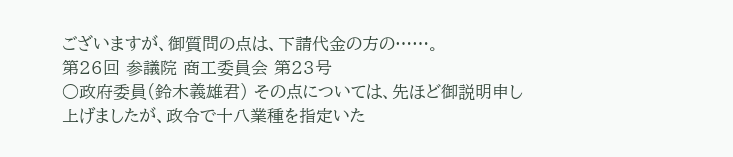ございますが、御質問の点は、下請代金の方の……。
第26回 参議院 商工委員会 第23号
○政府委員(鈴木義雄君) その点については、先ほど御説明申し上げましたが、政令で十八業種を指定いた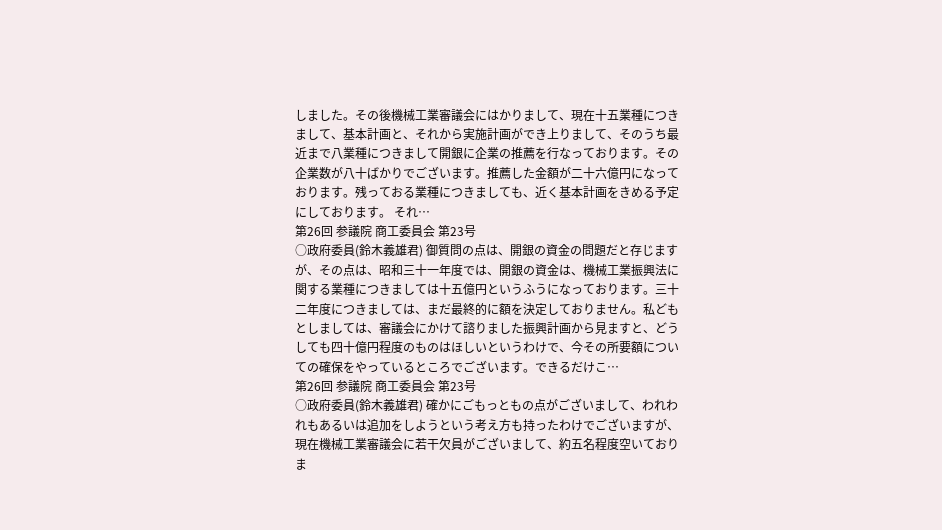しました。その後機械工業審議会にはかりまして、現在十五業種につきまして、基本計画と、それから実施計画ができ上りまして、そのうち最近まで八業種につきまして開銀に企業の推薦を行なっております。その企業数が八十ばかりでございます。推薦した金額が二十六億円になっております。残っておる業種につきましても、近く基本計画をきめる予定にしております。 それ…
第26回 参議院 商工委員会 第23号
○政府委員(鈴木義雄君) 御質問の点は、開銀の資金の問題だと存じますが、その点は、昭和三十一年度では、開銀の資金は、機械工業振興法に関する業種につきましては十五億円というふうになっております。三十二年度につきましては、まだ最終的に額を決定しておりません。私どもとしましては、審議会にかけて諮りました振興計画から見ますと、どうしても四十億円程度のものはほしいというわけで、今その所要額についての確保をやっているところでございます。できるだけこ…
第26回 参議院 商工委員会 第23号
○政府委員(鈴木義雄君) 確かにごもっともの点がございまして、われわれもあるいは追加をしようという考え方も持ったわけでございますが、現在機械工業審議会に若干欠員がございまして、約五名程度空いておりま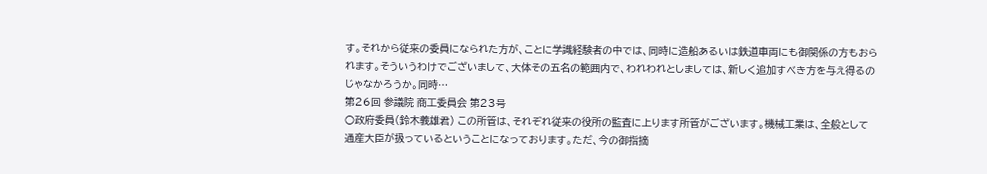す。それから従来の委員になられた方が、ことに学識経験者の中では、同時に造船あるいは鉄道車両にも御関係の方もおられます。そういうわけでございまして、大体その五名の範囲内で、われわれとしましては、新しく追加すべき方を与え得るのじゃなかろうか。同時…
第26回 参議院 商工委員会 第23号
○政府委員(鈴木義雄君) この所管は、それぞれ従来の役所の監査に上ります所管がございます。機械工業は、全般として通産大臣が扱っているということになっております。ただ、今の御指摘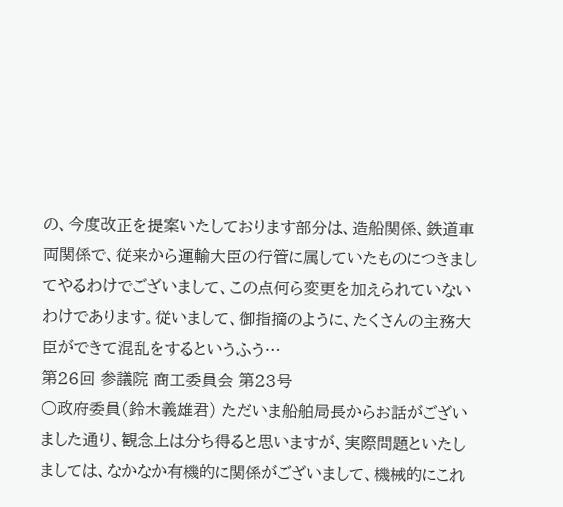の、今度改正を提案いたしております部分は、造船関係、鉄道車両関係で、従来から運輸大臣の行管に属していたものにつきましてやるわけでございまして、この点何ら変更を加えられていないわけであります。従いまして、御指摘のように、たくさんの主務大臣ができて混乱をするというふう…
第26回 参議院 商工委員会 第23号
○政府委員(鈴木義雄君) ただいま船舶局長からお話がございました通り、観念上は分ち得ると思いますが、実際問題といたしましては、なかなか有機的に関係がございまして、機械的にこれ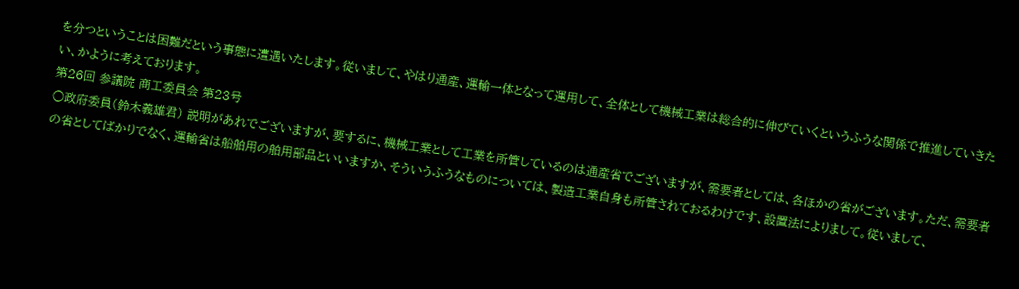を分つということは困難だという事態に遭遇いたします。従いまして、やはり通産、運輸一体となって運用して、全体として機械工業は総合的に伸びていくというふうな関係で推進していきたい、かように考えております。
第26回 参議院 商工委員会 第23号
○政府委員(鈴木義雄君) 説明があれでございますが、要するに、機械工業として工業を所管しているのは通産省でございますが、需要者としては、各ほかの省がございます。ただ、需要者の省としてばかりでなく、運輸省は船舶用の舶用部品といいますか、そういうふうなものについては、製造工業自身も所管されておるわけです、設置法によりまして。従いまして、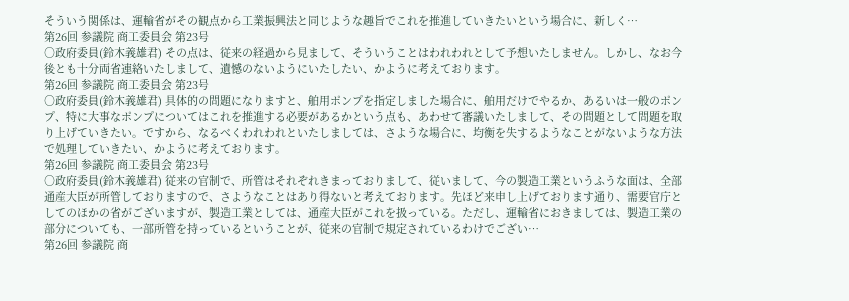そういう関係は、運輸省がその観点から工業振興法と同じような趣旨でこれを推進していきたいという場合に、新しく…
第26回 参議院 商工委員会 第23号
○政府委員(鈴木義雄君) その点は、従来の経過から見まして、そういうことはわれわれとして予想いたしません。しかし、なお今後とも十分両省連絡いたしまして、遺憾のないようにいたしたい、かように考えております。
第26回 参議院 商工委員会 第23号
○政府委員(鈴木義雄君) 具体的の問題になりますと、舶用ポンプを指定しました場合に、舶用だけでやるか、あるいは一般のポンプ、特に大事なポンプについてはこれを推進する必要があるかという点も、あわせて審議いたしまして、その問題として問題を取り上げていきたい。ですから、なるべくわれわれといたしましては、さような場合に、均衡を失するようなことがないような方法で処理していきたい、かように考えております。
第26回 参議院 商工委員会 第23号
○政府委員(鈴木義雄君) 従来の官制で、所管はそれぞれきまっておりまして、従いまして、今の製造工業というふうな面は、全部通産大臣が所管しておりますので、さようなことはあり得ないと考えております。先ほど来申し上げております通り、需要官庁としてのほかの省がございますが、製造工業としては、通産大臣がこれを扱っている。ただし、運輸省におきましては、製造工業の部分についても、一部所管を持っているということが、従来の官制で規定されているわけでござい…
第26回 参議院 商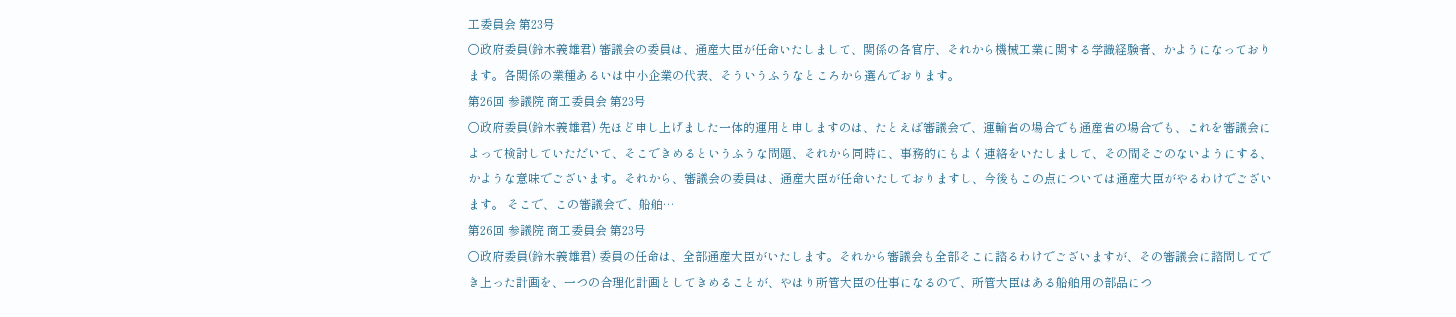工委員会 第23号
○政府委員(鈴木義雄君) 審議会の委員は、通産大臣が任命いたしまして、関係の各官庁、それから機械工業に関する学識経験者、かようになっております。各関係の業種あるいは中小企業の代表、そういうふうなところから選んでおります。
第26回 参議院 商工委員会 第23号
○政府委員(鈴木義雄君) 先ほど申し上げました一体的運用と申しますのは、たとえば審議会で、運輸省の場合でも通産省の場合でも、これを審議会によって検討していただいて、そこできめるというふうな問題、それから同時に、事務的にもよく連絡をいたしまして、その間そごのないようにする、かような意味でございます。それから、審議会の委員は、通産大臣が任命いたしておりますし、今後もこの点については通産大臣がやるわけでございます。 そこで、この審議会で、船舶…
第26回 参議院 商工委員会 第23号
○政府委員(鈴木義雄君) 委員の任命は、全部通産大臣がいたします。それから審議会も全部そこに諮るわけでございますが、その審議会に諮問してでき上った計画を、一つの合理化計画としてきめることが、やはり所管大臣の仕事になるので、所管大臣はある船舶用の部品につ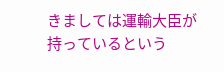きましては運輸大臣が持っているという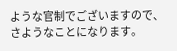ような官制でございますので、さようなことになります。